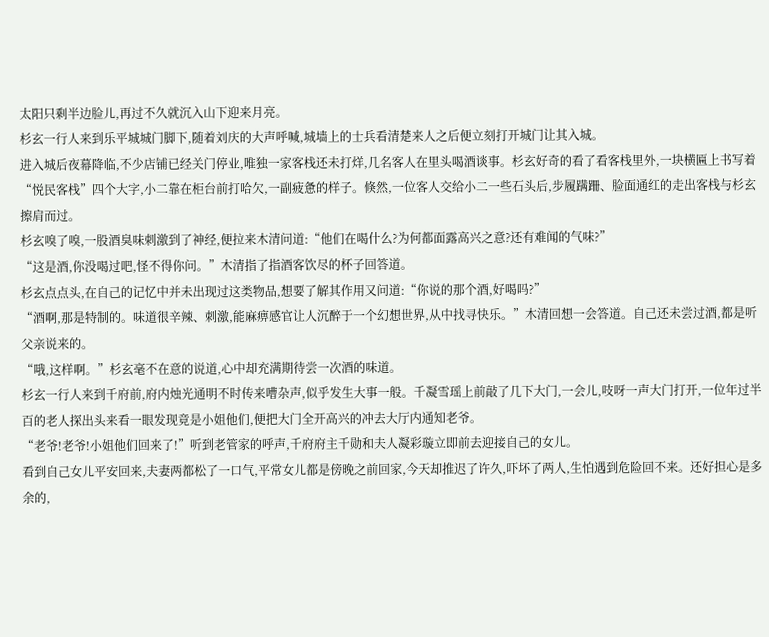太阳只剩半边脸儿,再过不久就沉入山下迎来月亮。
杉玄一行人来到乐平城城门脚下,随着刘庆的大声呼喊,城墙上的士兵看清楚来人之后便立刻打开城门让其入城。
进入城后夜幕降临,不少店铺已经关门停业,唯独一家客栈还未打烊,几名客人在里头喝酒谈事。杉玄好奇的看了看客栈里外,一块横匾上书写着“悦民客栈”四个大字,小二靠在柜台前打哈欠,一副疲惫的样子。倏然,一位客人交给小二一些石头后,步履蹒跚、脸面通红的走出客栈与杉玄擦肩而过。
杉玄嗅了嗅,一股酒臭味刺激到了神经,便拉来木清问道:“他们在喝什么?为何都面露高兴之意?还有难闻的气味?”
“这是酒,你没喝过吧,怪不得你问。”木清指了指酒客饮尽的杯子回答道。
杉玄点点头,在自己的记忆中并未出现过这类物品,想要了解其作用又问道:“你说的那个酒,好喝吗?”
“酒啊,那是特制的。味道很辛辣、刺激,能麻痹感官让人沉醉于一个幻想世界,从中找寻快乐。”木清回想一会答道。自己还未尝过酒,都是听父亲说来的。
“哦,这样啊。”杉玄毫不在意的说道,心中却充满期待尝一次酒的味道。
杉玄一行人来到千府前,府内烛光通明不时传来嘈杂声,似乎发生大事一般。千凝雪瑶上前敲了几下大门,一会儿,吱呀一声大门打开,一位年过半百的老人探出头来看一眼发现竟是小姐他们,便把大门全开高兴的冲去大厅内通知老爷。
“老爷!老爷!小姐他们回来了!”听到老管家的呼声,千府府主千勋和夫人凝彩璇立即前去迎接自己的女儿。
看到自己女儿平安回来,夫妻两都松了一口气,平常女儿都是傍晚之前回家,今天却推迟了许久,吓坏了两人,生怕遇到危险回不来。还好担心是多余的,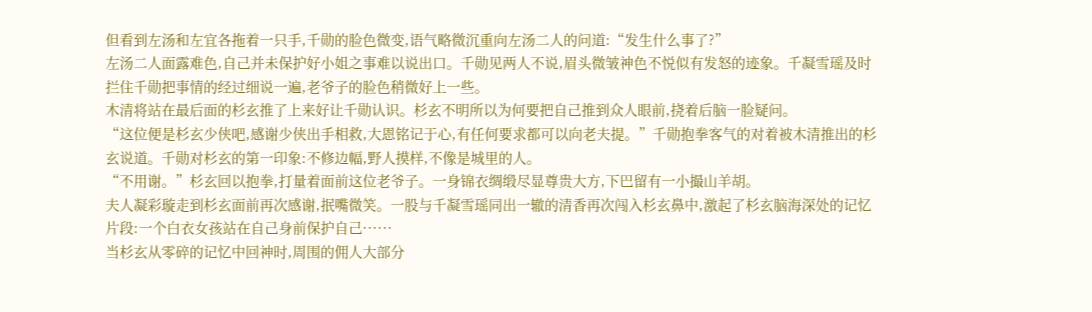但看到左汤和左宜各拖着一只手,千勋的脸色微变,语气略微沉重向左汤二人的问道:“发生什么事了?”
左汤二人面露难色,自己并未保护好小姐之事难以说出口。千勋见两人不说,眉头微皱神色不悦似有发怒的迹象。千凝雪瑶及时拦住千勋把事情的经过细说一遍,老爷子的脸色稍微好上一些。
木清将站在最后面的杉玄推了上来好让千勋认识。杉玄不明所以为何要把自己推到众人眼前,挠着后脑一脸疑问。
“这位便是杉玄少侠吧,感谢少侠出手相救,大恩铭记于心,有任何要求都可以向老夫提。”千勋抱拳客气的对着被木清推出的杉玄说道。千勋对杉玄的第一印象:不修边幅,野人摸样,不像是城里的人。
“不用谢。”杉玄回以抱拳,打量着面前这位老爷子。一身锦衣绸缎尽显尊贵大方,下巴留有一小撮山羊胡。
夫人凝彩璇走到杉玄面前再次感谢,抿嘴微笑。一股与千凝雪瑶同出一辙的清香再次闯入杉玄鼻中,激起了杉玄脑海深处的记忆片段:一个白衣女孩站在自己身前保护自己······
当杉玄从零碎的记忆中回神时,周围的佣人大部分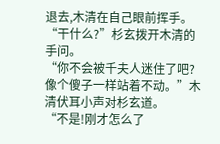退去,木清在自己眼前挥手。“干什么?”杉玄拨开木清的手问。
“你不会被千夫人迷住了吧?像个傻子一样站着不动。”木清伏耳小声对杉玄道。
“不是!刚才怎么了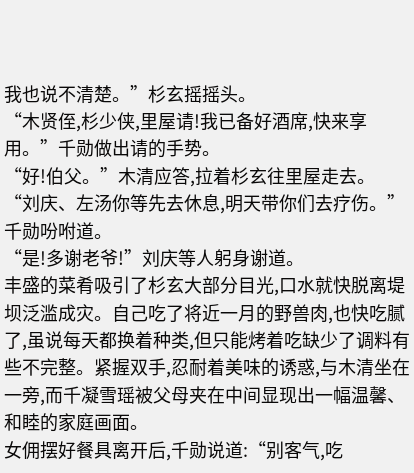我也说不清楚。”杉玄摇摇头。
“木贤侄,杉少侠,里屋请!我已备好酒席,快来享用。”千勋做出请的手势。
“好!伯父。”木清应答,拉着杉玄往里屋走去。
“刘庆、左汤你等先去休息,明天带你们去疗伤。”千勋吩咐道。
“是!多谢老爷!”刘庆等人躬身谢道。
丰盛的菜肴吸引了杉玄大部分目光,口水就快脱离堤坝泛滥成灾。自己吃了将近一月的野兽肉,也快吃腻了,虽说每天都换着种类,但只能烤着吃缺少了调料有些不完整。紧握双手,忍耐着美味的诱惑,与木清坐在一旁,而千凝雪瑶被父母夹在中间显现出一幅温馨、和睦的家庭画面。
女佣摆好餐具离开后,千勋说道:“别客气,吃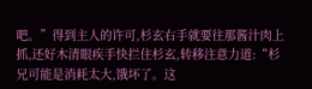吧。”得到主人的许可,杉玄右手就要往那酱汁肉上抓,还好木清眼疾手快拦住杉玄,转移注意力道:“杉兄可能是消耗太大,饿坏了。这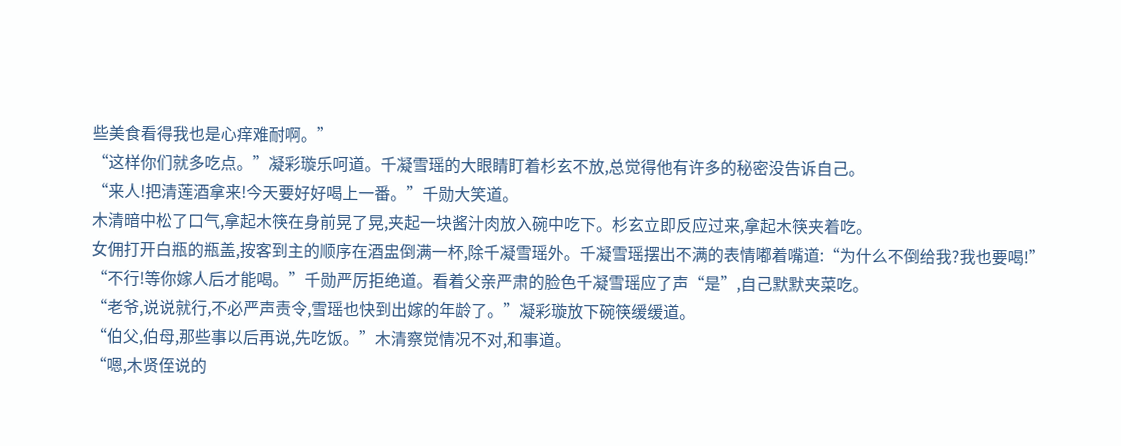些美食看得我也是心痒难耐啊。”
“这样你们就多吃点。”凝彩璇乐呵道。千凝雪瑶的大眼睛盯着杉玄不放,总觉得他有许多的秘密没告诉自己。
“来人!把清莲酒拿来!今天要好好喝上一番。”千勋大笑道。
木清暗中松了口气,拿起木筷在身前晃了晃,夹起一块酱汁肉放入碗中吃下。杉玄立即反应过来,拿起木筷夹着吃。
女佣打开白瓶的瓶盖,按客到主的顺序在酒盅倒满一杯,除千凝雪瑶外。千凝雪瑶摆出不满的表情嘟着嘴道:“为什么不倒给我?我也要喝!”
“不行!等你嫁人后才能喝。”千勋严厉拒绝道。看着父亲严肃的脸色千凝雪瑶应了声“是”,自己默默夹菜吃。
“老爷,说说就行,不必严声责令,雪瑶也快到出嫁的年龄了。”凝彩璇放下碗筷缓缓道。
“伯父,伯母,那些事以后再说,先吃饭。”木清察觉情况不对,和事道。
“嗯,木贤侄说的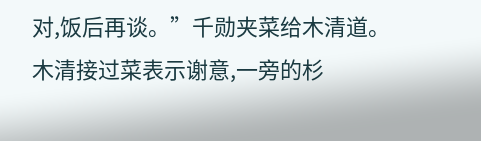对,饭后再谈。”千勋夹菜给木清道。
木清接过菜表示谢意,一旁的杉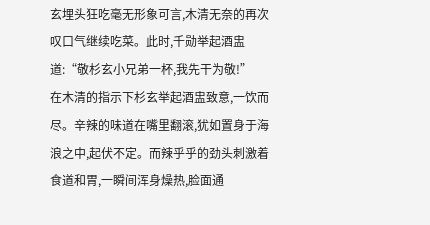玄埋头狂吃毫无形象可言,木清无奈的再次叹口气继续吃菜。此时,千勋举起酒盅道:“敬杉玄小兄弟一杯,我先干为敬!”
在木清的指示下杉玄举起酒盅致意,一饮而尽。辛辣的味道在嘴里翻滚,犹如置身于海浪之中,起伏不定。而辣乎乎的劲头刺激着食道和胃,一瞬间浑身燥热,脸面通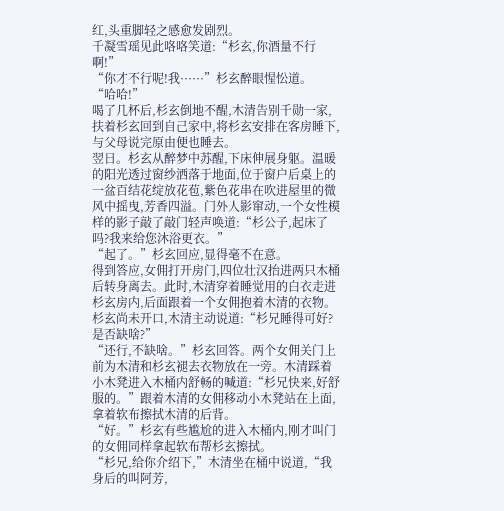红,头重脚轻之感愈发剧烈。
千凝雪瑶见此咯咯笑道:“杉玄,你酒量不行啊!”
“你才不行呢!我······”杉玄醉眼惺忪道。
“哈哈!”
喝了几杯后,杉玄倒地不醒,木清告别千勋一家,扶着杉玄回到自己家中,将杉玄安排在客房睡下,与父母说完原由便也睡去。
翌日。杉玄从醉梦中苏醒,下床伸展身躯。温暖的阳光透过窗纱洒落于地面,位于窗户后桌上的一盆百结花绽放花苞,紫色花串在吹进屋里的微风中摇曳,芳香四溢。门外人影窜动,一个女性模样的影子敲了敲门轻声唤道:“杉公子,起床了吗?我来给您沐浴更衣。”
“起了。”杉玄回应,显得毫不在意。
得到答应,女佣打开房门,四位壮汉抬进两只木桶后转身离去。此时,木清穿着睡觉用的白衣走进杉玄房内,后面跟着一个女佣抱着木清的衣物。
杉玄尚未开口,木清主动说道:“杉兄睡得可好?是否缺啥?”
“还行,不缺啥。”杉玄回答。两个女佣关门上前为木清和杉玄褪去衣物放在一旁。木清踩着小木凳进入木桶内舒畅的喊道:“杉兄快来,好舒服的。”跟着木清的女佣移动小木凳站在上面,拿着软布擦拭木清的后背。
“好。”杉玄有些尴尬的进入木桶内,刚才叫门的女佣同样拿起软布帮杉玄擦拭。
“杉兄,给你介绍下,”木清坐在桶中说道,“我身后的叫阿芳,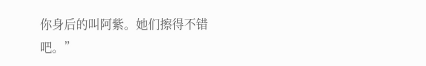你身后的叫阿紫。她们擦得不错吧。”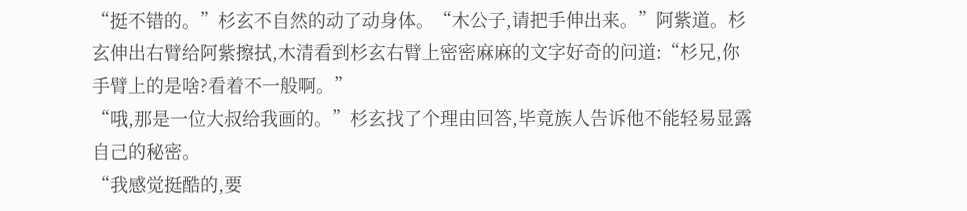“挺不错的。”杉玄不自然的动了动身体。“木公子,请把手伸出来。”阿紫道。杉玄伸出右臂给阿紫擦拭,木清看到杉玄右臂上密密麻麻的文字好奇的问道:“杉兄,你手臂上的是啥?看着不一般啊。”
“哦,那是一位大叔给我画的。”杉玄找了个理由回答,毕竟族人告诉他不能轻易显露自己的秘密。
“我感觉挺酷的,要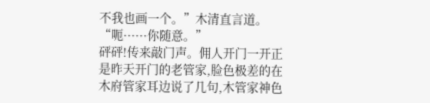不我也画一个。”木清直言道。
“呃······你随意。”
砰砰!传来敲门声。佣人开门一开正是昨天开门的老管家,脸色极差的在木府管家耳边说了几句,木管家神色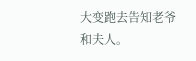大变跑去告知老爷和夫人。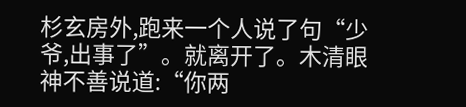杉玄房外,跑来一个人说了句“少爷,出事了”。就离开了。木清眼神不善说道:“你两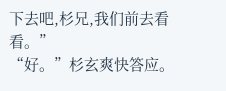下去吧,杉兄,我们前去看看。”
“好。”杉玄爽快答应。